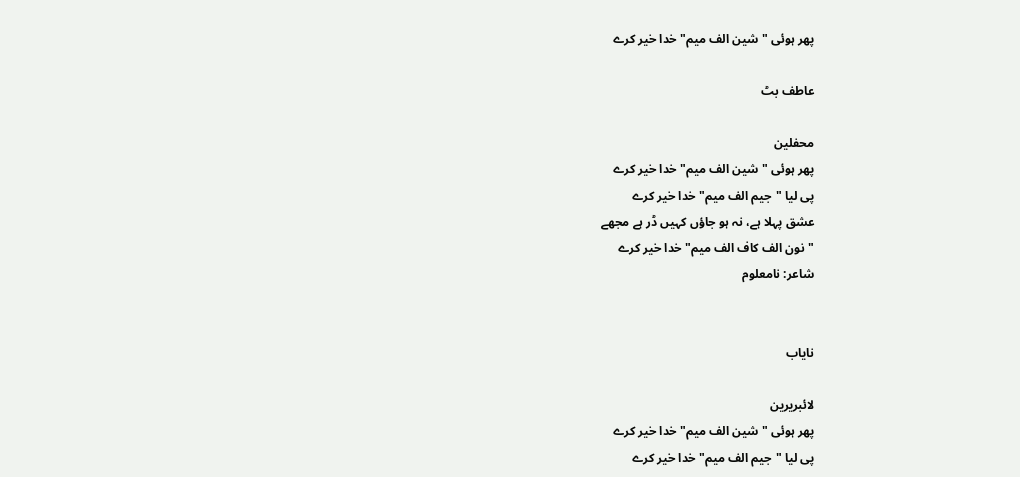پھر ہوئی "شین الف میم" خدا خیر کرے

عاطف بٹ

محفلین
پھر ہوئی "شین الف میم" خدا خیر کرے
پی لیا "جیم الف میم" خدا خیر کرے
عشق پہلا ہے، نہ ہو جاؤں کہیں ڈر ہے مجھے
"نون الف کاف الف میم" خدا خیر کرے
شاعر: نامعلوم


نایاب

لائبریرین
پھر ہوئی "شین الف میم" خدا خیر کرے
پی لیا "جیم الف میم" خدا خیر کرے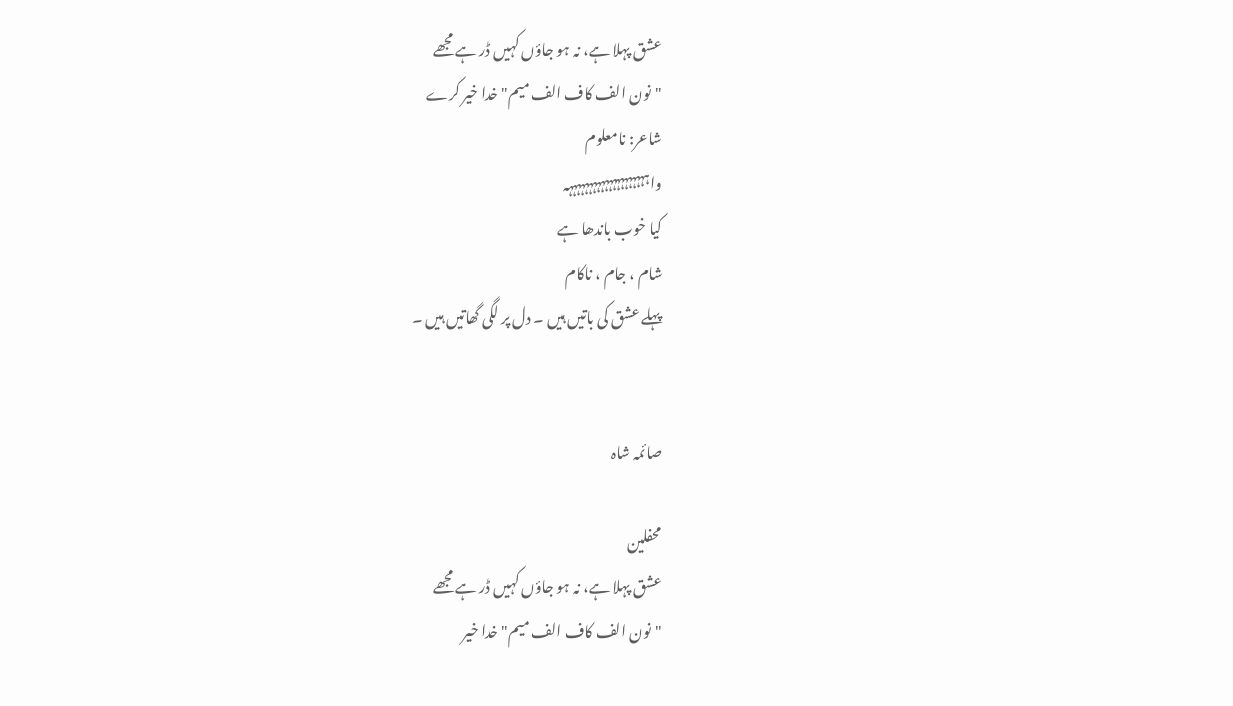عشق پہلا ہے، نہ ہو جاؤں کہیں ڈر ہے مجھے
"نون الف کاف الف میم" خدا خیر کرے
شاعر: نامعلوم
واہہہہہہہہہہہہہہہہہہہہہ
کیا خوب باندھا ہے
شام ، جام ، ناکام
پہلے عشق کی باتیں ہیں ۔ دل پر لگی گھاتیں ہیں ۔


صائمہ شاہ

محفلین
عشق پہلا ہے، نہ ہو جاؤں کہیں ڈر ہے مجھے
"نون الف کاف الف میم" خدا خیر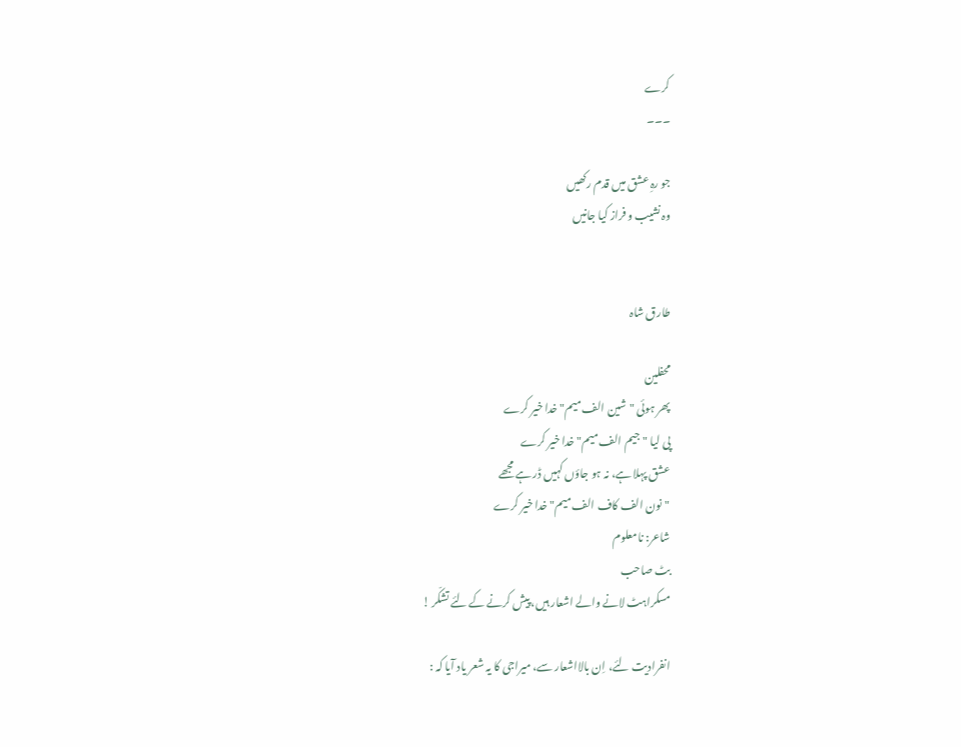کرے
۔۔۔

جو رہِ عشق میں قدم رکھیں
وہ نشیب و فراز کیا جانیں


طارق شاہ

محفلین
پھر ہوئی "شین الف میم" خدا خیر کرے
پی لیا "جیم الف میم" خدا خیر کرے
عشق پہلا ہے، نہ ہو جاؤں کہیں ڈر ہے مجھے
"نون الف کاف الف میم" خدا خیر کرے
شاعر: نامعلوم
بٹ صاحب
مسکراہٹ لانے والے اشعار ہیں، پیش کرنے کے لئے تشکّر !

انفرادیت لئے، اِن بالااشعار سے، میراجی کا یہ شعر یاد آیا کہ :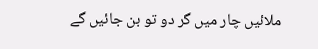ملائیں چار میں گر دو تو بن جائیں گے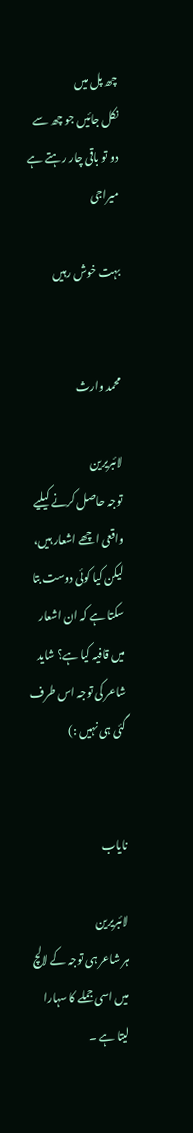چھ پل میں
نکل جائیں جو چھ سے دو تو باقی چار رہتے ہے
میراجی

بہت خوش رہیں


محمد وارث

لائبریرین
توجہ حاصل کرنے کیلیے واقعی اچھے اشعار ہیں، لیکن کیا کوئی دوست بتا سکتا ہے کہ ان اشعار میں قافیہ کیا ہے؟ شاید شاعر کی توجہ اس طرف گئی ہی نہیں :)


نایاب

لائبریرین
ہر شاعر ہی توجہ کے لالچ میں اسی جملے کا سہارا لیتا ہے ۔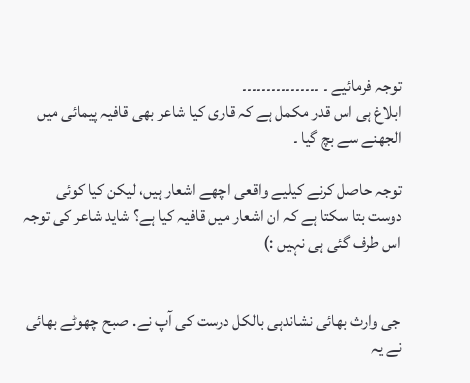توجہ فرمائیے ۔ ۔۔۔۔۔۔۔۔۔۔۔۔۔۔۔۔
ابلاغ ہی اس قدر مکمل ہے کہ قاری کیا شاعر بھی قافیہ پیمائی میں الجھنے سے بچ گیا ۔

توجہ حاصل کرنے کیلیے واقعی اچھے اشعار ہیں، لیکن کیا کوئی دوست بتا سکتا ہے کہ ان اشعار میں قافیہ کیا ہے؟ شاید شاعر کی توجہ اس طرف گئی ہی نہیں :)


جی وارث بھائی نشاندہی بالکل درست کی آپ نے. صبح چھوٹے بھائی نے یہ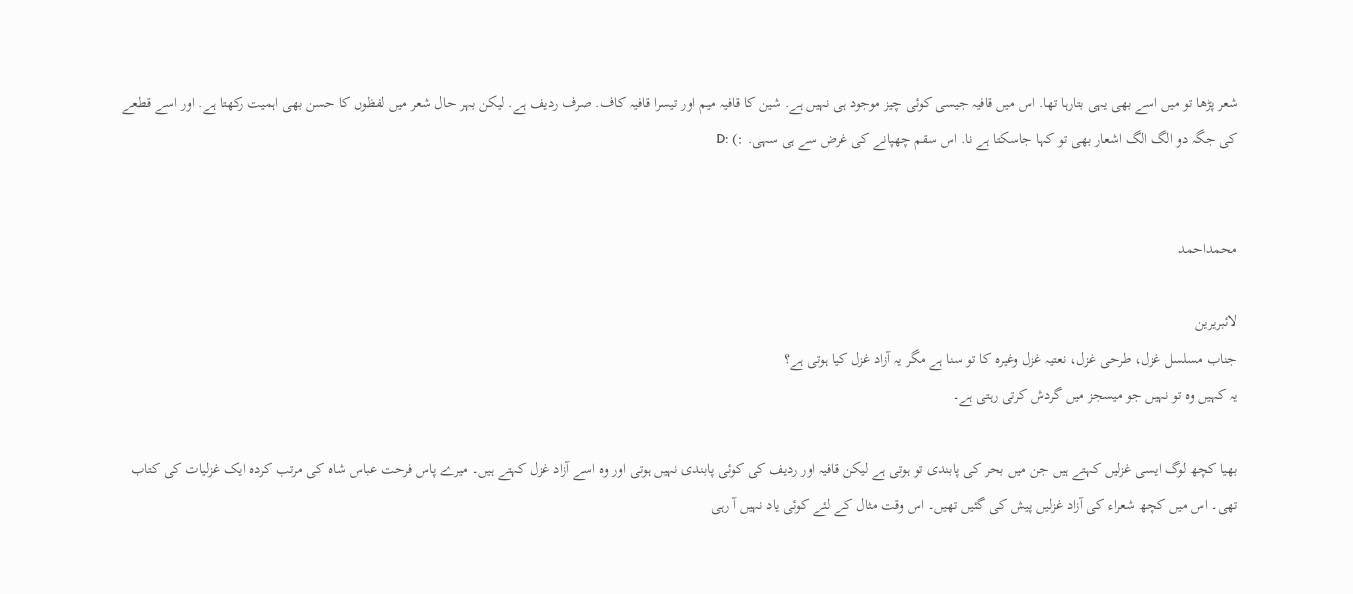شعر پڑھا تو میں اسے بھی یہی بتارہا تھا. اس میں قافیہ جیسی کوئی چیز موجود ہی نہیں ہے. شین کا قافیہ میم اور تیسرا قافیہ کاف. صرف ردیف ہے. لیکن بہر حال شعر میں لفظوں کا حسن بھی اہمیت رکھتا ہے. اور اسے قطعے کی جگہ دو الگ الگ اشعار بھی تو کہا جاسکتا ہے نا. اس سقم چھپانے کی غرض سے ہی سہی. :) :D


محمداحمد

لائبریرین
جناب مسلسل غزل، طرحی غزل، نعتیہ غزل وغیرہ کا تو سنا ہے مگر یہ آزاد غزل کیا ہوتی ہے؟
یہ کہیں وہ تو نہیں جو میسجز میں گردش کرتی رہتی ہے۔

بھیا کچھ لوگ ایسی غزلیں کہتے ہیں جن میں بحر کی پابندی تو ہوتی ہے لیکن قافیہ اور ردیف کی کوئی پابندی نہیں ہوتی اور وہ اسے آزاد غزل کہتے ہیں۔ میرے پاس فرحت عباس شاہ کی مرتب کردہ ایک غزلیات کی کتاب تھی۔ اس میں کچھ شعراء کی آزاد غزلیں پیش کی گئیں تھیں۔ اس وقت مثال کے لئے کوئی یاد نہیں آ رہی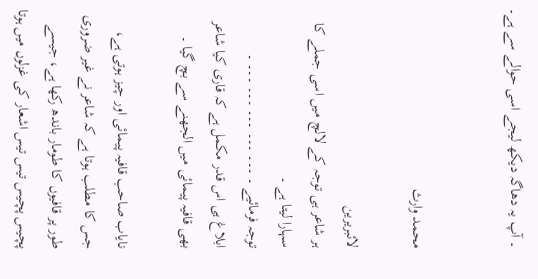۔ آپ یہ دھاگہ دیکھ لیجے اسی حوالے سے ہے۔


محمد وارث

لائبریرین
ہر شاعر ہی توجہ کے لالچ میں اسی جملے کا سہارا لیتا ہے ۔
توجہ فرمائیے ۔ ۔۔۔ ۔۔۔ ۔۔۔ ۔۔۔ ۔۔۔ ۔
ابلاغ ہی اس قدر مکمل ہے کہ قاری کیا شاعر بھی قافیہ پیمائی میں الجھنے سے بچ گیا ۔

نایاب صاحب قافیہ پیمائی اور چیز ہوتی ہے، جس کا مطلب ہوتا ہے کہ شاعر نے غیر ضروری طور پر قافیوں کا طومار باندھ رکھا ہے، جیسے پچیس پچیس تیس تیس اشعار کی غزلوں میں ہوتا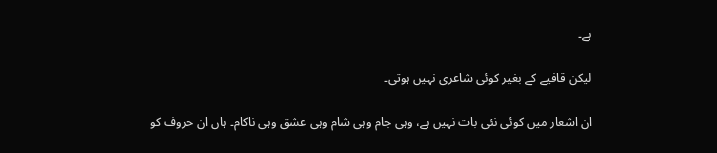ہے۔

لیکن قافیے کے بغیر کوئی شاعری نہیں ہوتی۔

ان اشعار میں کوئی نئی بات نہیں ہے، وہی جام وہی شام وہی عشق وہی ناکام۔ ہاں ان حروف کو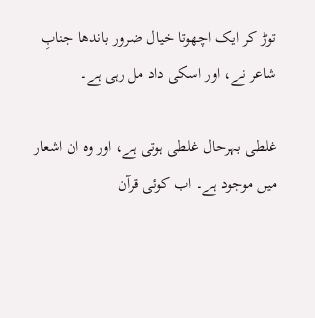توڑ کر ایک اچھوتا خیال ضرور باندھا جنابِ شاعر نے، اور اسکی داد مل رہی ہے۔

غلطی بہرحال غلطی ہوتی ہے، اور وہ ان اشعار میں موجود ہے۔ اب کوئی قرآن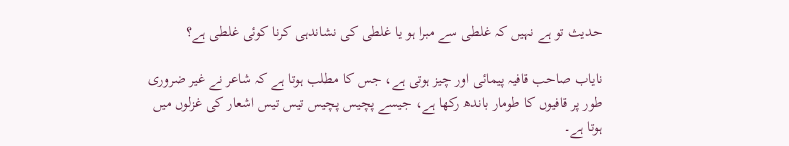حدیث تو ہے نہیں کہ غلطی سے مبرا ہو یا غلطی کی نشاندہی کرنا کوئی غلطی ہے؟

نایاب صاحب قافیہ پیمائی اور چیز ہوتی ہے، جس کا مطلب ہوتا ہے کہ شاعر نے غیر ضروری طور پر قافیوں کا طومار باندھ رکھا ہے، جیسے پچیس پچیس تیس تیس اشعار کی غزلوں میں ہوتا ہے۔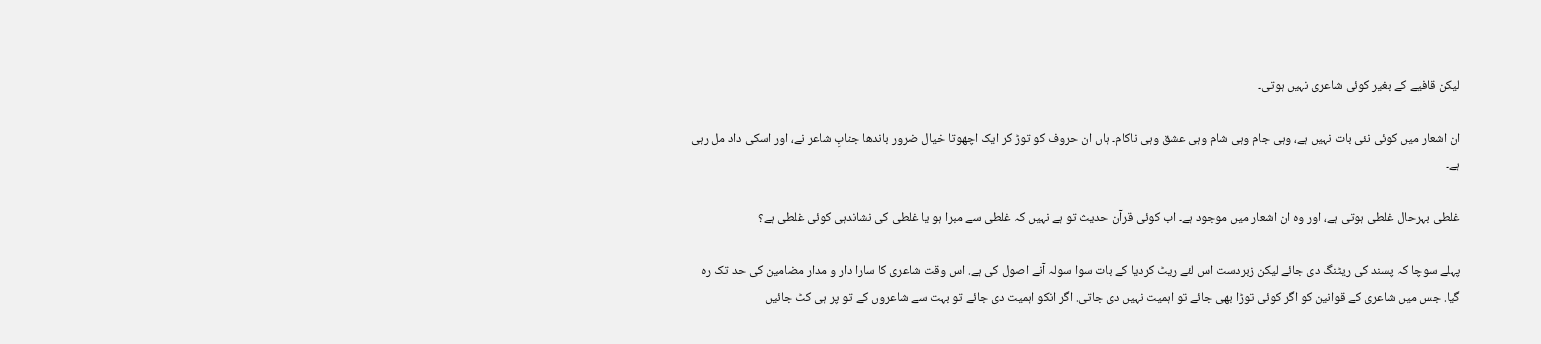لیکن قافیے کے بغیر کوئی شاعری نہیں ہوتی۔

ان اشعار میں کوئی نئی بات نہیں ہے، وہی جام وہی شام وہی عشق وہی ناکام۔ ہاں ان حروف کو توڑ کر ایک اچھوتا خیال ضرور باندھا جنابِ شاعر نے، اور اسکی داد مل رہی ہے۔

غلطی بہرحال غلطی ہوتی ہے، اور وہ ان اشعار میں موجود ہے۔ اب کوئی قرآن حدیث تو ہے نہیں کہ غلطی سے مبرا ہو یا غلطی کی نشاندہی کوئی غلطی ہے؟

پہلے سوچا کہ پسند کی ریٹنگ دی جائے لیکن زبردست اس لئے ریٹ کردیا کے بات سوا سولہ آنے اصول کی ہے. اس وقت شاعری کا سارا دار و مدار مضامین کی حد تک رہ گیا. جس میں شاعری کے قوانین کو اگر کوئی توڑا بھی جائے تو اہمیت نہیں دی جاتی. اگر انکو اہمیت دی جائے تو بہت سے شاعروں کے تو پر ہی کٹ جائیں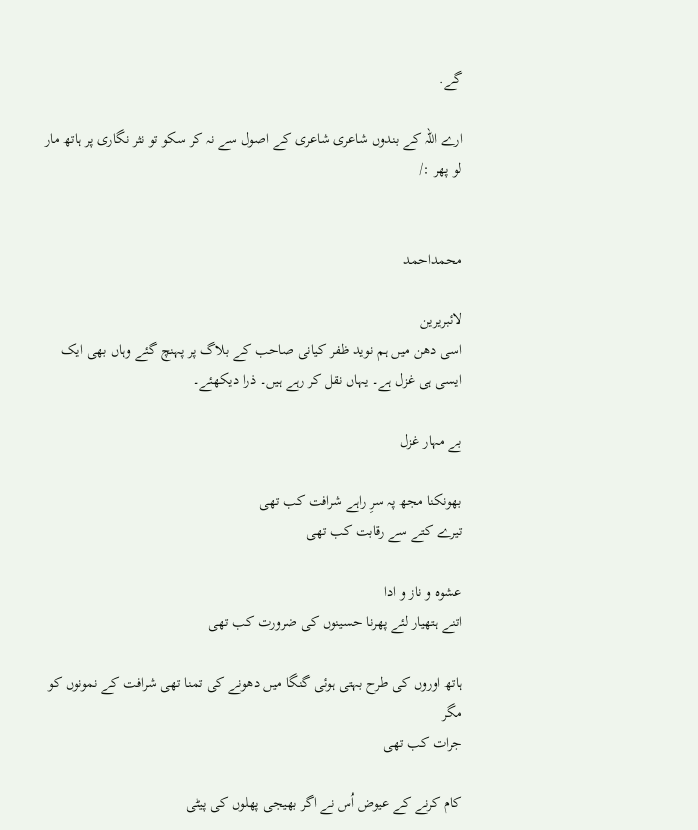گے.

ارے اللہ کے بندوں شاعری شاعری کے اصول سے نہ کر سکو تو نثر نگاری پر ہاتھ مار لو پھر :/


محمداحمد

لائبریرین
اسی دھن میں ہم نوید ظفر کیانی صاحب کے بلاگ پر پہنچ گئے وہاں بھی ایک ایسی ہی غزل ہے۔ یہاں نقل کر رہے ہیں۔ ذرا دیکھئے۔

بے مہار غزل

بھونکنا مجھ پہ سرِ راہے شرافت کب تھی
تیرے کتے سے رقابت کب تھی

عشوہ و ناز و ادا
اتنے ہتھیار لئے پھرنا حسینوں کی ضرورت کب تھی

ہاتھ اوروں کی طرح بہتی ہوئی گنگا میں دھونے کی تمنا تھی شرافت کے نمونوں کو مگر
جرات کب تھی

کام کرنے کے عیوض اُس نے اگر بھیجی پھلوں کی پیٹی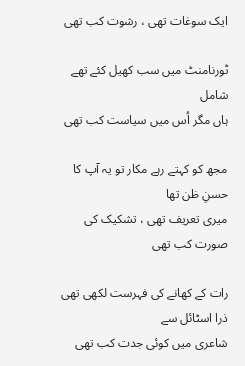ایک سوغات تھی ، رشوت کب تھی

ٹورنامنٹ میں سب کھیل کئے تھے شامل
ہاں مگر اُس میں سیاست کب تھی

مجھ کو کہتے رہے مکار تو یہ آپ کا حسنِ ظن تھا
میری تعریف تھی ، تشکیک کی صورت کب تھی

رات کے کھانے کی فہرست لکھی تھی ذرا اسٹائل سے
شاعری میں کوئی جدت کب تھی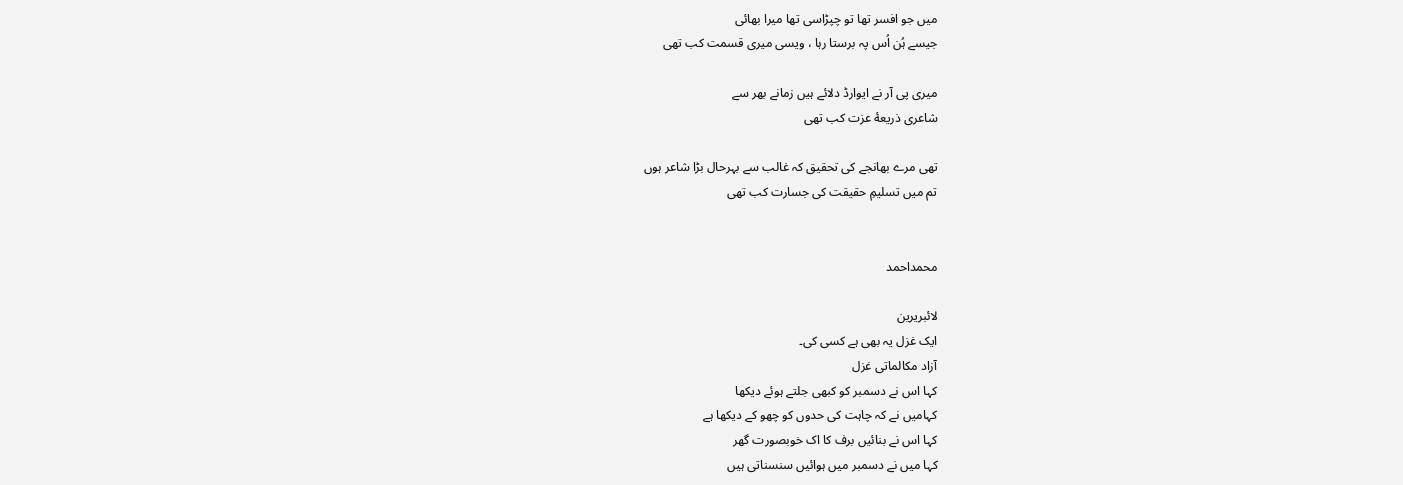میں جو افسر تھا تو چپڑاسی تھا میرا بھائی
جیسے ہُن اُس پہ برستا رہا ، ویسی میری قسمت کب تھی

میری پی آر نے ایوارڈ دلائے ہیں زمانے بھر سے
شاعری ذریعۀ عزت کب تھی

تھی مرے بھانجے کی تحقیق کہ غالب سے بہرحال بڑا شاعر ہوں
تم میں تسلیمِ حقیقت کی جسارت کب تھی


محمداحمد

لائبریرین
ایک غزل یہ بھی ہے کسی کی۔
آزاد مکالماتی غزل
کہا اس نے دسمبر کو کبھی جلتے ہوئے دیکھا
کہامیں نے کہ چاہت کی حدوں کو چھو کے دیکھا ہے
کہا اس نے بنائیں برف کا اک خوبصورت گھر
کہا میں نے دسمبر میں ہوائیں سنسناتی ہیں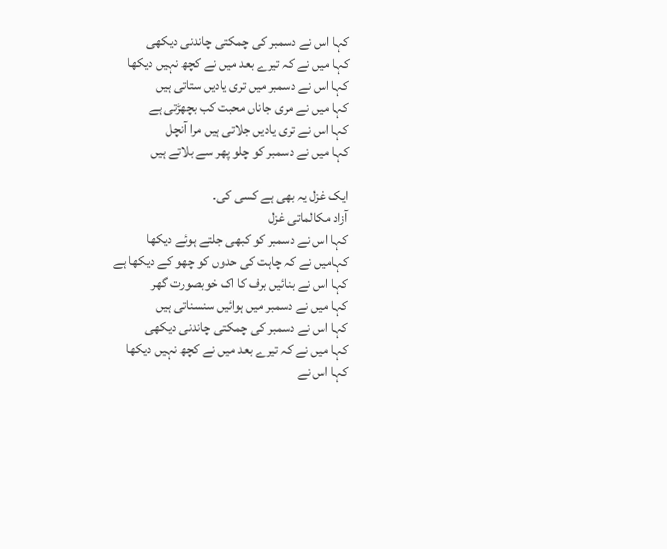کہا اس نے دسمبر کی چمکتی چاندنی دیکھی
کہا میں نے کہ تیرے بعد میں نے کچھ نہیں دیکھا
کہا اس نے دسمبر میں تری یادیں ستاتی ہیں
کہا میں نے مری جاناں محبت کب بچھڑتی ہے
کہا اس نے تری یادیں جلاتی ہیں مرا آنچل
کہا میں نے دسمبر کو چلو پھر سے بلاتے ہیں

ایک غزل یہ بھی ہے کسی کی۔
آزاد مکالماتی غزل
کہا اس نے دسمبر کو کبھی جلتے ہوئے دیکھا
کہامیں نے کہ چاہت کی حدوں کو چھو کے دیکھا ہے
کہا اس نے بنائیں برف کا اک خوبصورت گھر
کہا میں نے دسمبر میں ہوائیں سنسناتی ہیں
کہا اس نے دسمبر کی چمکتی چاندنی دیکھی
کہا میں نے کہ تیرے بعد میں نے کچھ نہیں دیکھا
کہا اس نے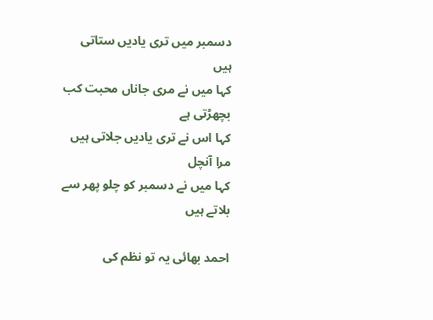دسمبر میں تری یادیں ستاتی ہیں
کہا میں نے مری جاناں محبت کب بچھڑتی ہے
کہا اس نے تری یادیں جلاتی ہیں مرا آنچل
کہا میں نے دسمبر کو چلو پھر سے بلاتے ہیں

احمد بھائی یہ تو نظم کی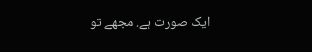ایک صورت ہے. مجھے تو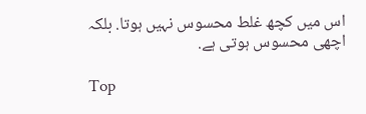اس میں کچھ غلط محسوس نہیں ہوتا. بلکہ اچھی محسوس ہوتی ہے.

Top